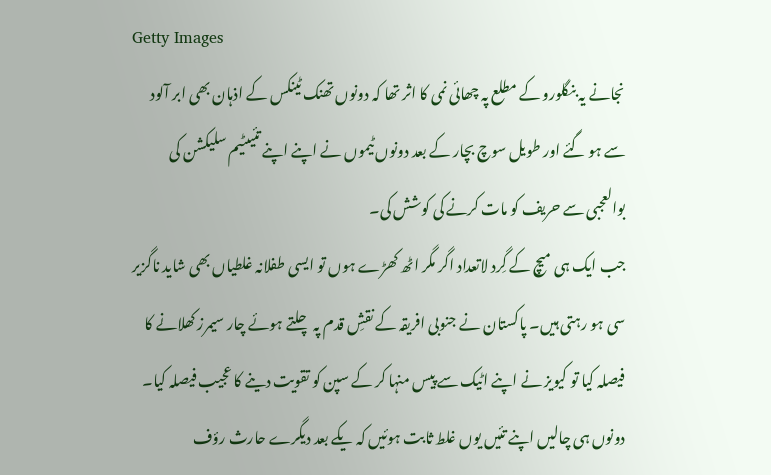Getty Images
نجانے یہ بنگلورو کے مطلع پہ چھائی نمی کا اثر تھا کہ دونوں تھنک ٹینکس کے اذہان بھی ابر آلود سے ہو گئے اور طویل سوچ بچار کے بعد دونوں ٹیموں نے اپنے اپنے تئیںٹیم سلیکشن کی بوالعجبی سے حریف کو مات کرنے کی کوشش کی۔
جب ایک ہی میچ کے گِرد لاتعداد اگر مگر اٹھ کھڑے ہوں تو ایسی طفلانہ غلطیاں بھی شاید ناگزیر سی ہو رہتی ہیں۔ پاکستان نے جنوبی افریقہ کے نقشِ قدم پہ چلتے ہوئے چار سیمرز کھلانے کا فیصلہ کیا تو کیویز نے اپنے اٹیک سے پیس منہا کر کے سپن کو تقویت دینے کا عجیب فیصلہ کیا۔
دونوں ہی چالیں اپنے تئیں یوں غلط ثابت ہوئیں کہ یکے بعد دیگرے حارث رؤف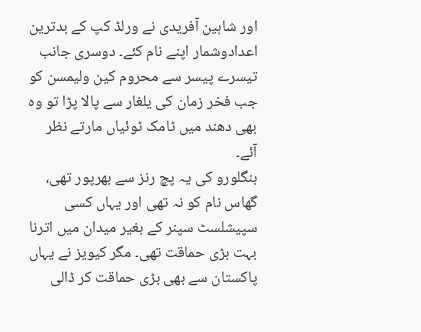اور شاہین آفریدی نے ورلڈ کپ کے بدترین اعدادوشمار اپنے نام کئے۔ دوسری جانب تیسرے پیسر سے محروم کین ولیمسن کو جب فخر زمان کی یلغار سے پالا پڑا تو وہ بھی دھند میں ٹامک ٹوئیاں مارتے نظر آئے۔
بنگلورو کی یہ پچ رنز سے بھرپور تھی، گھاس نام کو نہ تھی اور یہاں کسی سپیشلسٹ سپنر کے بغیر میدان میں اترنا بہت بڑی حماقت تھی۔ مگر کیویز نے یہاں پاکستان سے بھی بڑی حماقت کر ڈالی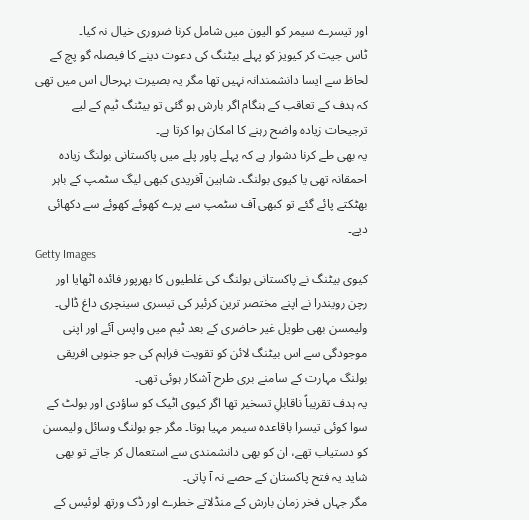اور تیسرے سیمر کو الیون میں شامل کرنا ضروری خیال نہ کیا۔
ٹاس جیت کر کیویز کو پہلے بیٹنگ کی دعوت دینے کا فیصلہ گو پچ کے لحاظ سے ایسا دانشمندانہ نہیں تھا مگر یہ بصیرت بہرحال اس میں تھی کہ ہدف کے تعاقب کے ہنگام اگر بارش ہو گئی تو بیٹنگ ٹیم کے لیے ترجیحات زیادہ واضح رہنے کا امکان ہوا کرتا ہے۔
یہ بھی طے کرنا دشوار ہے کہ پہلے پاور پلے میں پاکستانی بولنگ زیادہ احمقانہ تھی یا کیوی بولنگ۔ شاہین آفریدی کبھی لیگ سٹمپ کے باہر بھٹکتے پائے گئے تو کبھی آف سٹمپ سے پرے کھوئے کھوئے سے دکھائی دیے۔
Getty Images
کیوی بیٹنگ نے پاکستانی بولنگ کی غلطیوں کا بھرپور فائدہ اٹھایا اور رچن رویندرا نے اپنے مختصر ترین کرئیر کی تیسری سینچری داغ ڈالی۔ ولیمسن بھی طویل غیر حاضری کے بعد ٹیم میں واپس آئے اور اپنی موجودگی سے اس بیٹنگ لائن کو تقویت فراہم کی جو جنوبی افریقی بولنگ مہارت کے سامنے بری طرح آشکار ہوئی تھی۔
یہ ہدف تقریباً ناقابلِ تسخیر تھا اگر کیوی اٹیک کو ساؤدی اور بولٹ کے سوا کوئی تیسرا باقاعدہ سیمر مہیا ہوتا۔ مگر جو بولنگ وسائل ولیمسن کو دستیاب تھے، ان کو بھی دانشمندی سے استعمال کر جاتے تو بھی شاید یہ فتح پاکستان کے حصے نہ آ پاتی۔
مگر جہاں فخر زمان بارش کے منڈلاتے خطرے اور ڈک ورتھ لوئیس کے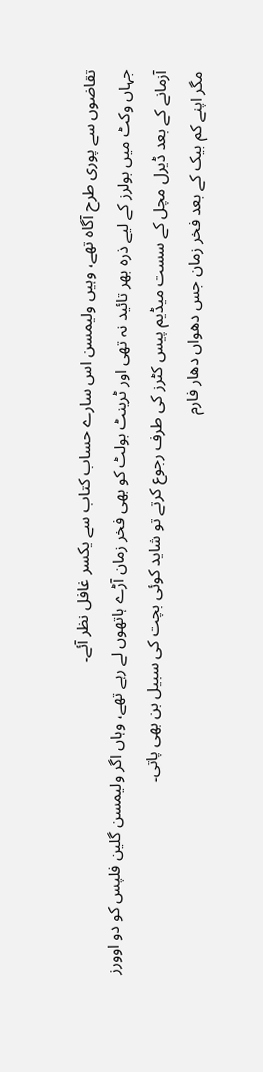تقاضوں سے پوری طرح آگاہ تھے، وہیں ولیمسن اس سارے حساب کتاب سے یکسر غافل نظر آئے۔
جہاں وکٹ میں بولرز کے لیے ذرہ بھر تائید نہ تھی اور ٹرینٹ بولٹ کو بھی فخر زمان آڑے ہاتھوں لے رہے تھے، وہاں اگر ولیمسن گلین فلپس کو دو اوورز آزمانے کے بعد ڈیرل مچل کے سست میڈیم پیس کٹرز کی طرف رجوع کرتے تو شاید کوئی بچت کی سبیل بن بھی پاتی۔
مگر اپنے کم بیک کے بعد فخر زمان جس دھواں دھار فارم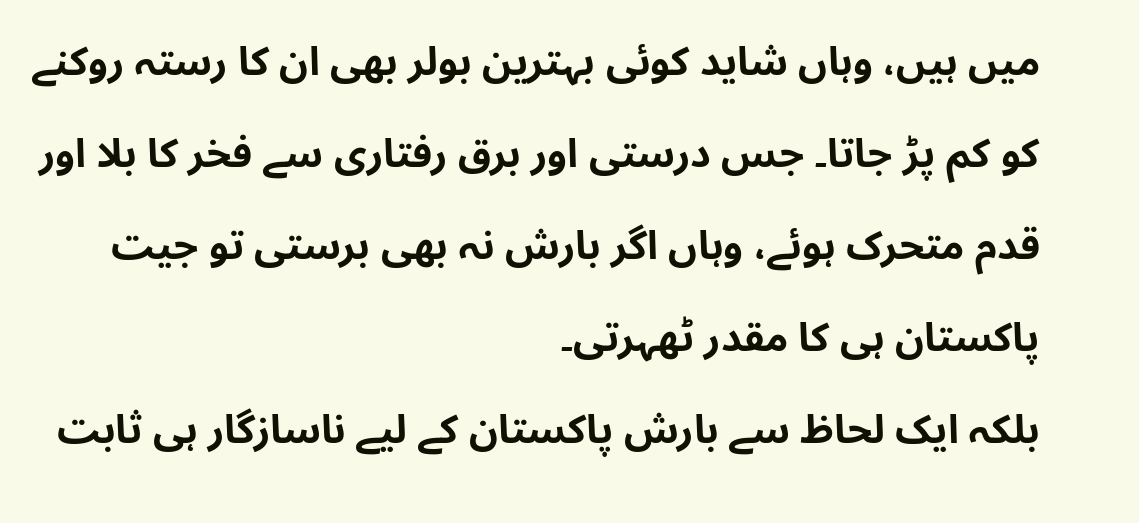میں ہیں، وہاں شاید کوئی بہترین بولر بھی ان کا رستہ روکنے کو کم پڑ جاتا۔ جس درستی اور برق رفتاری سے فخر کا بلا اور قدم متحرک ہوئے، وہاں اگر بارش نہ بھی برستی تو جیت پاکستان ہی کا مقدر ٹھہرتی۔
بلکہ ایک لحاظ سے بارش پاکستان کے لیے ناسازگار ہی ثابت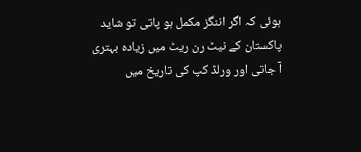ہوئی کہ اگر اننگز مکمل ہو پاتی تو شاید پاکستان کے نیٹ رن ریٹ میں زیادہ بہتری آ جاتی اور ورلڈ کپ کی تاریخ میں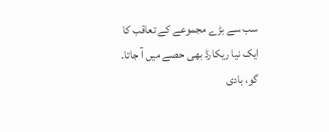سب سے بڑے مجموعے کے تعاقب کا ایک نیا ریکارڈ بھی حصے میں آ جاتا۔
گو، بادی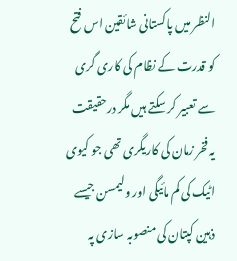النظر میں پاکستانی شائقین اس فتح کو قدرت کے نظام کی کاری گری سے تعبیر کر سکتے ہیں مگر درحقیقت یہ فخر زمان کی کاریگری تھی جو کیوی اٹیک کی کم مائیگی اور ولیمسن جیسے ذہین کپتان کی منصوبہ سازی پہ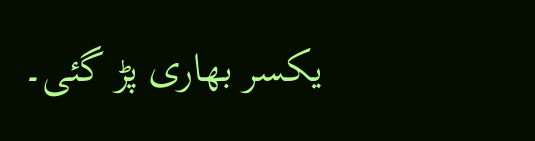یکسر بھاری پڑ گئی۔